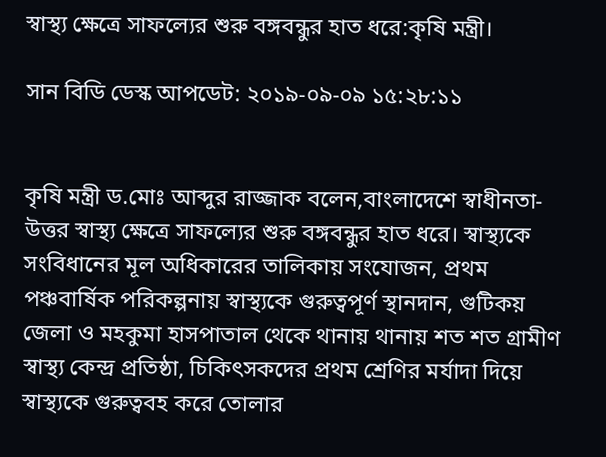স্বাস্থ্য ক্ষেত্রে সাফল্যের শুরু বঙ্গবন্ধুর হাত ধরে:কৃষি মন্ত্রী।

সান বিডি ডেস্ক আপডেট: ২০১৯-০৯-০৯ ১৫:২৮:১১


কৃষি মন্ত্রী ড.মোঃ আব্দুর রাজ্জাক বলেন,বাংলাদেশে স্বাধীনতা-উত্তর স্বাস্থ্য ক্ষেত্রে সাফল্যের শুরু বঙ্গবন্ধুর হাত ধরে। স্বাস্থ্যকে সংবিধানের মূল অধিকারের তালিকায় সংযোজন, প্রথম পঞ্চবার্ষিক পরিকল্পনায় স্বাস্থ্যকে গুরুত্বপূর্ণ স্থানদান, গুটিকয় জেলা ও মহকুমা হাসপাতাল থেকে থানায় থানায় শত শত গ্রামীণ স্বাস্থ্য কেন্দ্র প্রতিষ্ঠা, চিকিৎসকদের প্রথম শ্রেণির মর্যাদা দিয়ে স্বাস্থ্যকে গুরুত্ববহ করে তোলার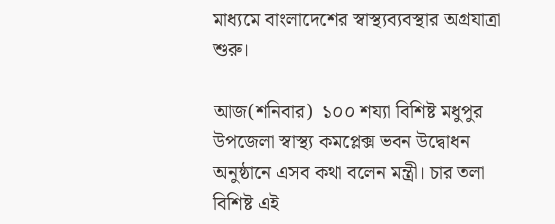মাধ্যমে বাংলাদেশের স্বাস্থ্যব্যবস্থার অগ্রযাত্রা শুরু।

আজ(শনিবার)  ১০০ শয্যা বিশিষ্ট মধুপুর উপজেলা স্বাস্থ্য কমপ্লেক্স ভবন উদ্বোধন অনুষ্ঠানে এসব কথা বলেন মন্ত্রী। চার তলা বিশিষ্ট এই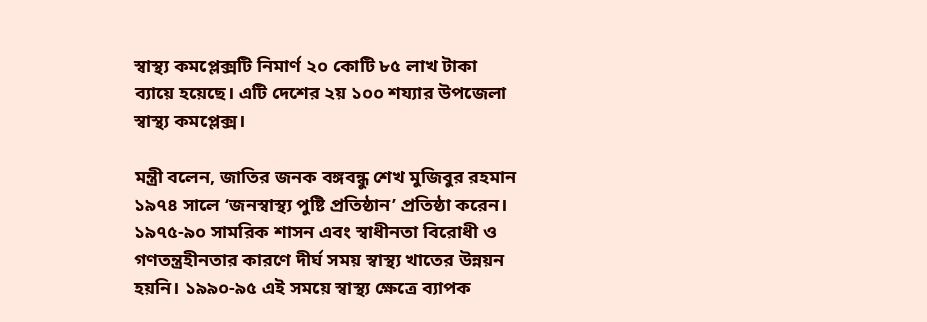স্বাস্থ্য কমপ্লেক্সটি নিমার্ণ ২০ কোটি ৮৫ লাখ টাকা ব্যায়ে হয়েছে। এটি দেশের ২য় ১০০ শয্যার উপজেলা স্বাস্থ্য কমপ্লেক্স।

মন্ত্রী বলেন, জাতির জনক বঙ্গবন্ধু শেখ মুজিবুর রহমান ১৯৭৪ সালে ‘জনস্বাস্থ্য পুষ্টি প্রতিষ্ঠান’ প্রতিষ্ঠা করেন।
১৯৭৫-৯০ সামরিক শাসন এবং স্বাধীনতা বিরোধী ও গণতন্ত্রহীনতার কারণে দীর্ঘ সময় স্বাস্থ্য খাতের উন্নয়ন হয়নি। ১৯৯০-৯৫ এই সময়ে স্বাস্থ্য ক্ষেত্রে ব্যাপক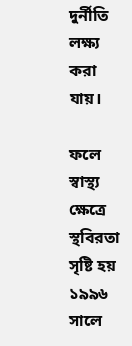দুর্নীতি লক্ষ্য করা যায়।

ফলে স্বাস্থ্য ক্ষেত্রে স্থবিরতা সৃষ্টি হয় ১৯৯৬ সালে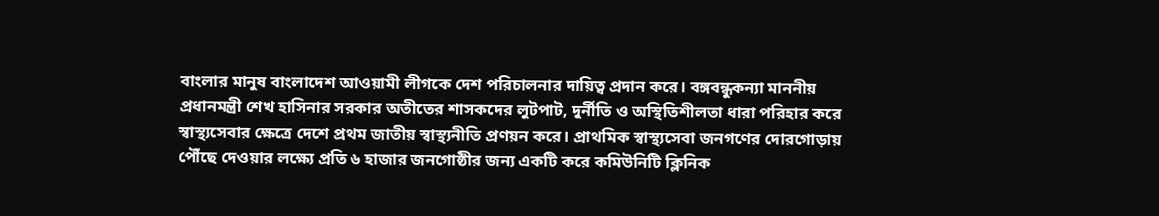বাংলার মানুষ বাংলাদেশ আওয়ামী লীগকে দেশ পরিচালনার দায়িত্ব প্রদান করে। বঙ্গবন্ধুকন্যা মাননীয় প্রধানমন্ত্রী শেখ হাসিনার সরকার অতীতের শাসকদের লুটপাট, দুর্নীতি ও অস্থিতিশীলতা ধারা পরিহার করে স্বাস্থ্যসেবার ক্ষেত্রে দেশে প্রথম জাতীয় স্বাস্থ্যনীতি প্রণয়ন করে। প্রাথমিক স্বাস্থ্যসেবা জনগণের দোরগোড়ায় পৌঁছে দেওয়ার লক্ষ্যে প্রতি ৬ হাজার জনগোষ্ঠীর জন্য একটি করে কমিউনিটি ক্লিনিক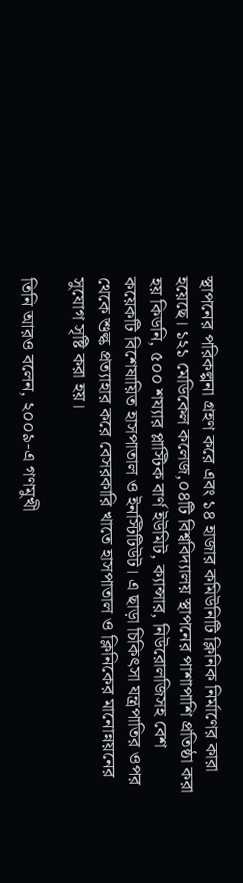স্থাপনের পরিকল্পনা গ্রহণ করে এবং ১৪ হাজার কমিউনিটি ক্লিনিক নির্মাণের কারা হয়েছে। ১২১ মেডিকেল কলেজ,০৪টি বিশ্ববিদ্যালয় স্থাপনের পাশাপাশি প্রতিষ্ঠা করা হয় কিডনি, ৫০০ শয্যার প্লাস্টিক বার্ণ ইউমিট, ক্যান্সার, নিউরোলজিসহ বেশ কয়েকটি বিশেষায়িত হাসপাতাল ও ইনস্টিটিউট। এ ছাড়া চিকিৎসা যন্ত্রপাতির ওপর থেকে শুল্ক প্রত্যাহার করে বেসরকারি খাতে হাসপাতাল ও ক্লিনিকের মানোন্নয়নের সুযোগ সৃষ্টি করা হয়।

তিনি আরও বলেন, ২০০৯-এ গণমুখী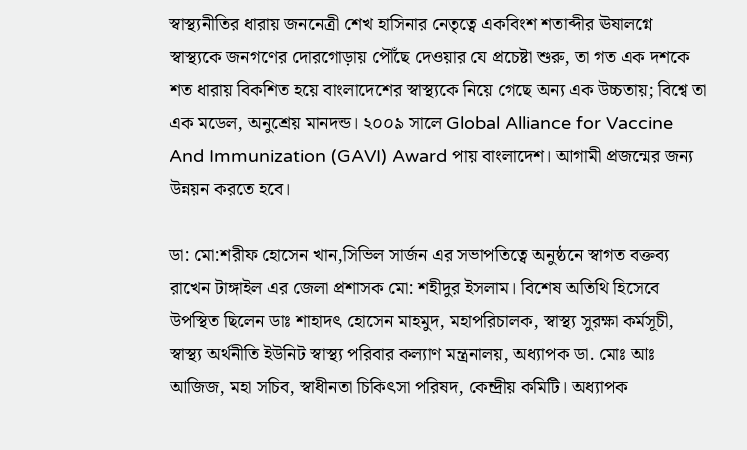স্বাস্থ্যনীতির ধারায় জননেত্রী শেখ হাসিনার নেতৃত্বে একবিংশ শতাব্দীর ঊষালগ্নে স্বাস্থ্যকে জনগণের দোরগোড়ায় পৌঁছে দেওয়ার যে প্রচেষ্টা শুরু, তা গত এক দশকে শত ধারায় বিকশিত হয়ে বাংলাদেশের স্বাস্থ্যকে নিয়ে গেছে অন্য এক উচ্চতায়; বিশ্বে তা এক মডেল, অনুশ্রেয় মানদন্ড। ২০০৯ সালে Global Alliance for Vaccine And Immunization (GAVI) Award পায় বাংলাদেশ। আগামী প্রজন্মের জন্য উন্নয়ন করতে হবে।

ডা: মো:শরীফ হোসেন খান,সিভিল সার্জন এর সভাপতিত্বে অনুষ্ঠনে স্বাগত বক্তব্য রাখেন টাঙ্গাইল এর জেলা প্রশাসক মো: শহীদুর ইসলাম। বিশেষ অতিথি হিসেবে উপস্থিত ছিলেন ডাঃ শাহাদৎ হোসেন মাহমুদ, মহাপরিচালক, স্বাস্থ্য সুরক্ষা কর্মসূচী, স্বাস্থ্য অর্থনীতি ইউনিট স্বাস্থ্য পরিবার কল্যাণ মন্ত্রনালয়, অধ্যাপক ডা. মোঃ আঃ আজিজ, মহা সচিব, স্বাধীনতা চিকিৎসা পরিষদ, কেন্দ্রীয় কমিটি। অধ্যাপক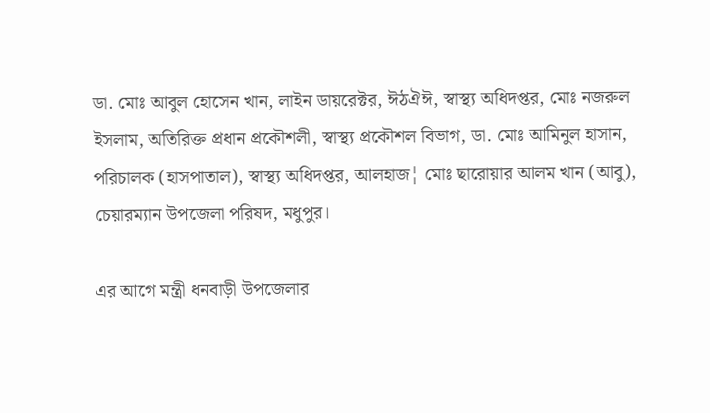ডা. মোঃ আবুল হোসেন খান, লাইন ডায়রেক্টর, ঈঠঐঈ, স্বাস্থ্য অধিদপ্তর, মোঃ নজরুল ইসলাম, অতিরিক্ত প্রধান প্রকৌশলী, স্বাস্থ্য প্রকৌশল বিভাগ, ডা. মোঃ আমিনুল হাসান, পরিচালক (হাসপাতাল), স্বাস্থ্য অধিদপ্তর, আলহাজ¦ মোঃ ছারোয়ার আলম খান (আবু), চেয়ারম্যান উপজেলা পরিষদ, মধুপুর।

এর আগে মন্ত্রী ধনবাড়ী উপজেলার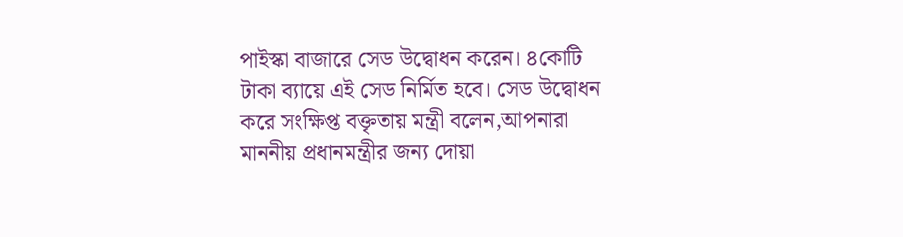পাইস্কা বাজারে সেড উদ্বোধন করেন। ৪কোটি টাকা ব্যায়ে এই সেড নির্মিত হবে। সেড উদ্বোধন করে সংক্ষিপ্ত বক্তৃতায় মন্ত্রী বলেন,আপনারা মাননীয় প্রধানমন্ত্রীর জন্য দোয়া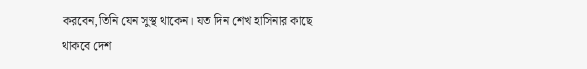করবেন,তিনি যেন সুস্থ থাকেন। যত দিন শেখ হাসিনার কাছে থাকবে দেশ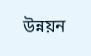উন্নয়ন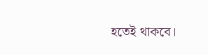হতেই থাকবে।